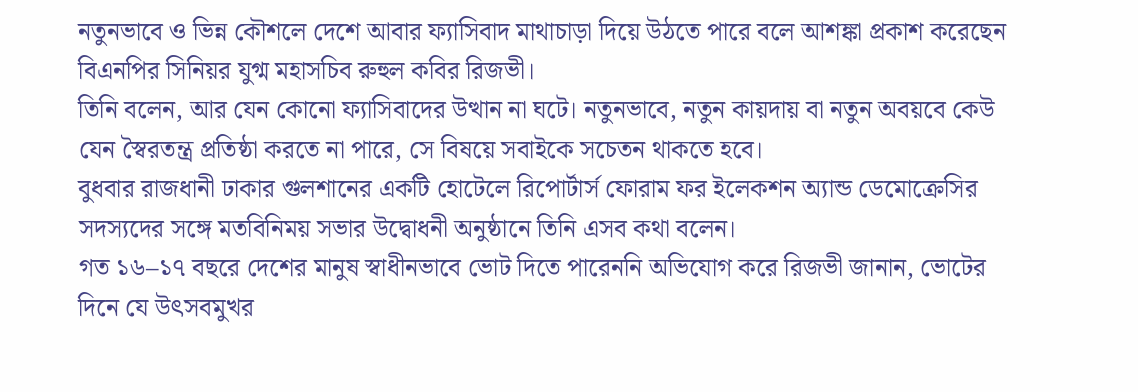নতুনভাবে ও ভিন্ন কৌশলে দেশে আবার ফ্যাসিবাদ মাথাচাড়া দিয়ে উঠতে পারে বলে আশঙ্কা প্রকাশ করেছেন বিএনপির সিনিয়র যুগ্ম মহাসচিব রুহুল কবির রিজভী।
তিনি বলেন, আর যেন কোনো ফ্যাসিবাদের উত্থান না ঘটে। নতুনভাবে, নতুন কায়দায় বা নতুন অবয়বে কেউ যেন স্বৈরতন্ত্র প্রতিষ্ঠা করতে না পারে, সে বিষয়ে সবাইকে সচেতন থাকতে হবে।
বুধবার রাজধানী ঢাকার গুলশানের একটি হোটেলে রিপোর্টার্স ফোরাম ফর ইলেকশন অ্যান্ড ডেমোক্রেসির সদস্যদের সঙ্গে মতবিনিময় সভার উদ্বোধনী অনুষ্ঠানে তিনি এসব কথা বলেন।
গত ১৬–১৭ বছরে দেশের মানুষ স্বাধীনভাবে ভোট দিতে পারেননি অভিযোগ করে রিজভী জানান, ভোটের দিনে যে উৎসবমুখর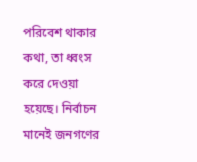পরিবেশ থাকার কথা, তা ধ্বংস করে দেওয়া হয়েছে। নির্বাচন মানেই জনগণের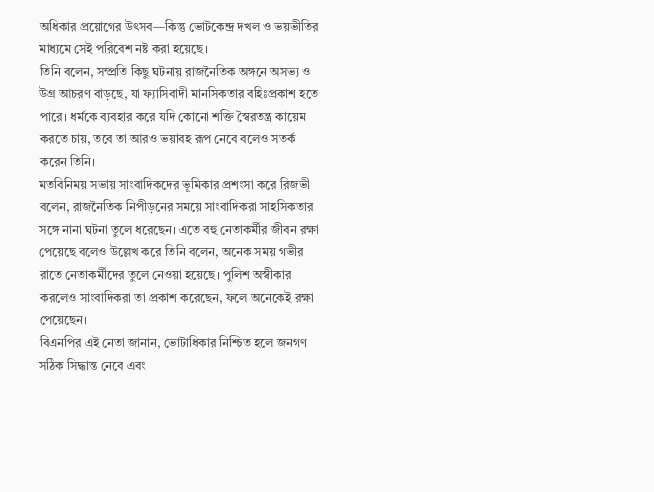অধিকার প্রয়োগের উৎসব—কিন্তু ভোটকেন্দ্র দখল ও ভয়ভীতির মাধ্যমে সেই পরিবেশ নষ্ট করা হয়েছে।
তিনি বলেন, সম্প্রতি কিছু ঘটনায় রাজনৈতিক অঙ্গনে অসভ্য ও উগ্র আচরণ বাড়ছে, যা ফ্যাসিবাদী মানসিকতার বহিঃপ্রকাশ হতে পারে। ধর্মকে ব্যবহার করে যদি কোনো শক্তি স্বৈরতন্ত্র কায়েম করতে চায়, তবে তা আরও ভয়াবহ রূপ নেবে বলেও সতর্ক করেন তিনি।
মতবিনিময় সভায় সাংবাদিকদের ভূমিকার প্রশংসা করে রিজভী বলেন, রাজনৈতিক নিপীড়নের সময়ে সাংবাদিকরা সাহসিকতার সঙ্গে নানা ঘটনা তুলে ধরেছেন। এতে বহু নেতাকর্মীর জীবন রক্ষা পেয়েছে বলেও উল্লেখ করে তিনি বলেন, অনেক সময় গভীর রাতে নেতাকর্মীদের তুলে নেওয়া হয়েছে। পুলিশ অস্বীকার করলেও সাংবাদিকরা তা প্রকাশ করেছেন, ফলে অনেকেই রক্ষা পেয়েছেন।
বিএনপির এই নেতা জানান, ভোটাধিকার নিশ্চিত হলে জনগণ সঠিক সিদ্ধান্ত নেবে এবং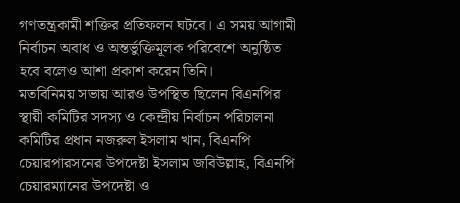গণতন্ত্রকামী শক্তির প্রতিফলন ঘটবে। এ সময় আগামী নির্বাচন অবাধ ও অন্তর্ভুক্তিমূলক পরিবেশে অনুষ্ঠিত হবে বলেও আশা প্রকাশ করেন তিনি।
মতবিনিময় সভায় আরও উপস্থিত ছিলেন বিএনপির স্থায়ী কমিটির সদস্য ও কেন্দ্রীয় নির্বাচন পরিচালনা কমিটির প্রধান নজরুল ইসলাম খান, বিএনপি চেয়ারপারসনের উপদেষ্টা ইসলাম জবিউল্লাহ, বিএনপি চেয়ারম্যানের উপদেষ্টা ও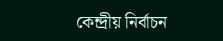কেন্দ্রীয় নির্বাচন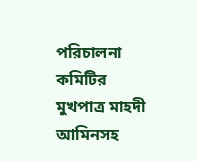পরিচালনা কমিটির মুখপাত্র মাহদী আমিনসহ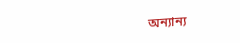অন্যান্য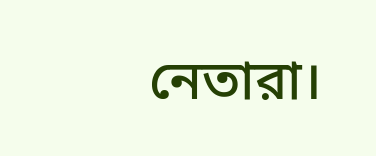নেতারা।